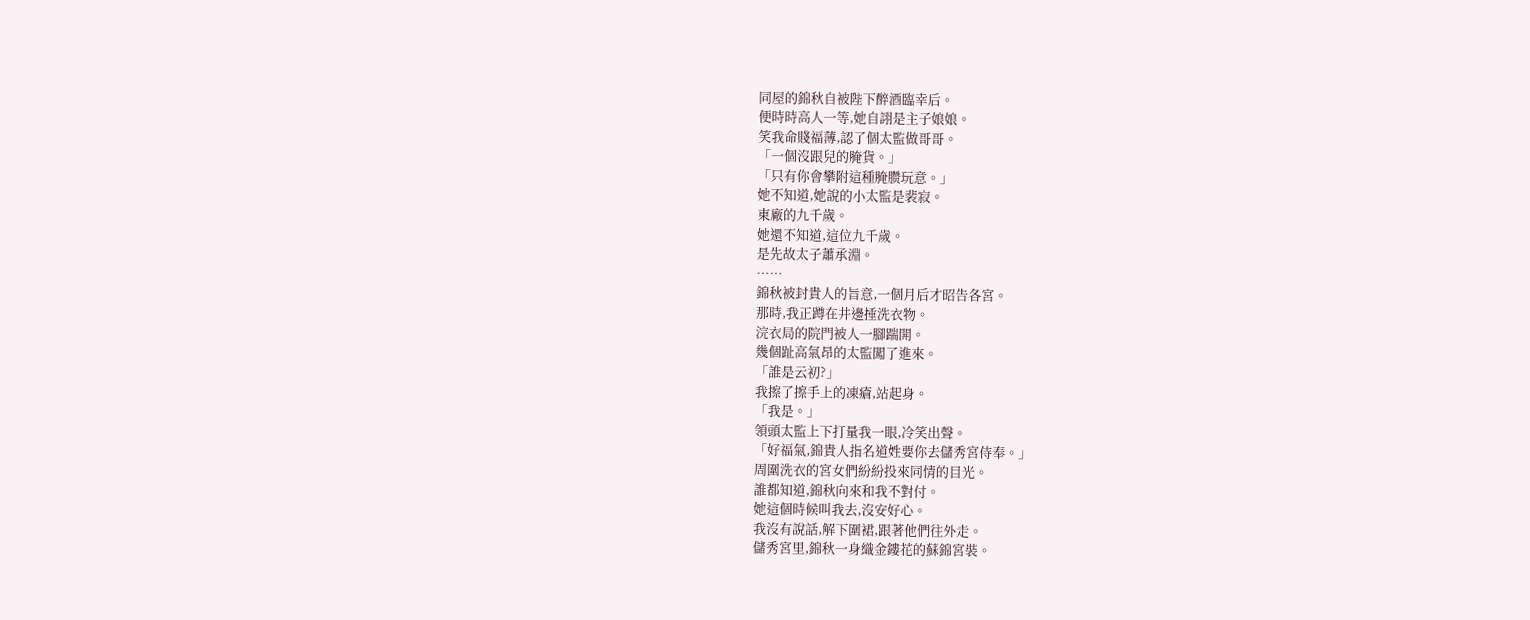同屋的錦秋自被陛下醉酒臨幸后。
便時時高人一等,她自詡是主子娘娘。
笑我命賤福薄,認了個太監做哥哥。
「一個沒跟兒的腌貨。」
「只有你會攀附這種腌臜玩意。」
她不知道,她說的小太監是裴寂。
東廠的九千歲。
她還不知道,這位九千歲。
是先故太子蕭承淵。
……
錦秋被封貴人的旨意,一個月后才昭告各宮。
那時,我正蹲在井邊捶洗衣物。
浣衣局的院門被人一腳踹開。
幾個趾高氣昂的太監闖了進來。
「誰是云初?」
我擦了擦手上的凍瘡,站起身。
「我是。」
領頭太監上下打量我一眼,冷笑出聲。
「好福氣,錦貴人指名道姓要你去儲秀宮侍奉。」
周圍洗衣的宮女們紛紛投來同情的目光。
誰都知道,錦秋向來和我不對付。
她這個時候叫我去,沒安好心。
我沒有說話,解下圍裙,跟著他們往外走。
儲秀宮里,錦秋一身織金鏤花的蘇錦宮裝。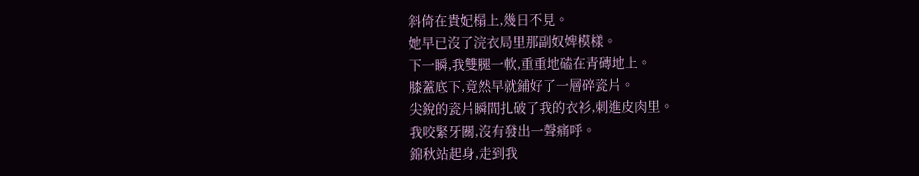斜倚在貴妃榻上,幾日不見。
她早已沒了浣衣局里那副奴婢模樣。
下一瞬,我雙腿一軟,重重地磕在青磚地上。
膝蓋底下,竟然早就鋪好了一層碎瓷片。
尖銳的瓷片瞬間扎破了我的衣衫,刺進皮肉里。
我咬緊牙關,沒有發出一聲痛呼。
錦秋站起身,走到我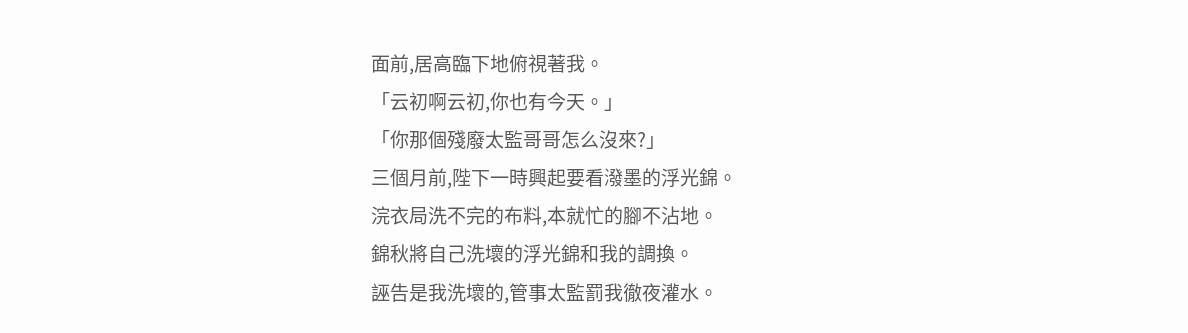面前,居高臨下地俯視著我。
「云初啊云初,你也有今天。」
「你那個殘廢太監哥哥怎么沒來?」
三個月前,陛下一時興起要看潑墨的浮光錦。
浣衣局洗不完的布料,本就忙的腳不沾地。
錦秋將自己洗壞的浮光錦和我的調換。
誣告是我洗壞的,管事太監罰我徹夜灌水。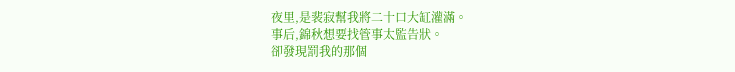夜里,是裴寂幫我將二十口大缸灌滿。
事后,錦秋想要找管事太監告狀。
卻發現罰我的那個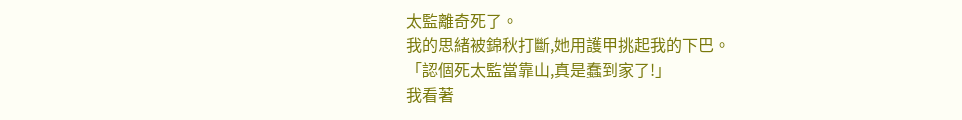太監離奇死了。
我的思緒被錦秋打斷,她用護甲挑起我的下巴。
「認個死太監當靠山,真是蠢到家了!」
我看著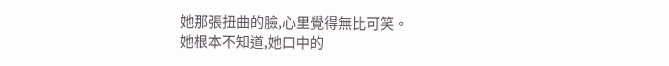她那張扭曲的臉,心里覺得無比可笑。
她根本不知道,她口中的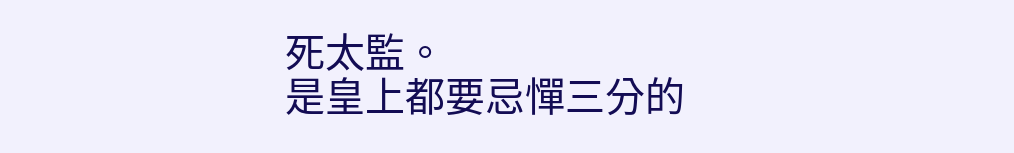死太監。
是皇上都要忌憚三分的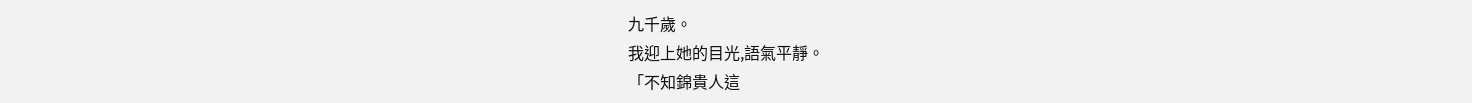九千歲。
我迎上她的目光,語氣平靜。
「不知錦貴人這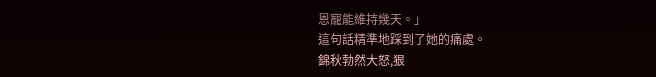恩寵能維持幾天。」
這句話精準地踩到了她的痛處。
錦秋勃然大怒,狠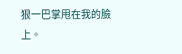狠一巴掌甩在我的臉上。